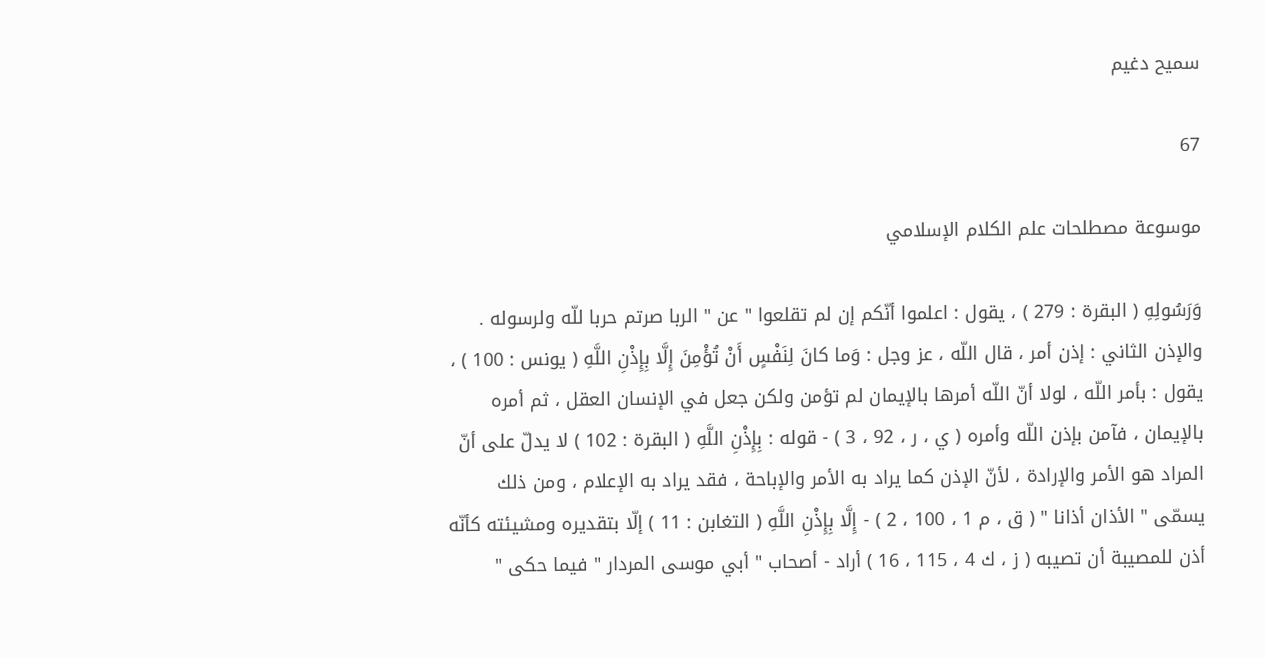سميح دغيم

67

موسوعة مصطلحات علم الكلام الإسلامي

وَرَسُولِهِ ( البقرة : 279 ) ، يقول : اعلموا أنّكم إن لم تقلعوا " عن " الربا صرتم حربا للّه ولرسوله . والإذن الثاني : إذن أمر ، قال اللّه ، عز وجل : وَما كانَ لِنَفْسٍ أَنْ تُؤْمِنَ إِلَّا بِإِذْنِ اللَّهِ ( يونس : 100 ) ، يقول : بأمر اللّه ، لولا أنّ اللّه أمرها بالإيمان لم تؤمن ولكن جعل في الإنسان العقل ، ثم أمره بالإيمان ، فآمن بإذن اللّه وأمره ( ي ، ر ، 92 ، 3 ) - قوله : بِإِذْنِ اللَّهِ ( البقرة : 102 ) لا يدلّ على أنّ المراد هو الأمر والإرادة ، لأنّ الإذن كما يراد به الأمر والإباحة ، فقد يراد به الإعلام ، ومن ذلك يسمّى " الأذان أذانا " ( ق ، م 1 ، 100 ، 2 ) - إِلَّا بِإِذْنِ اللَّهِ ( التغابن : 11 ) إلّا بتقديره ومشيئته كأنّه أذن للمصيبة أن تصيبه ( ز ، ك 4 ، 115 ، 16 ) أراد - أصحاب " أبي موسى المردار " فيما حكى "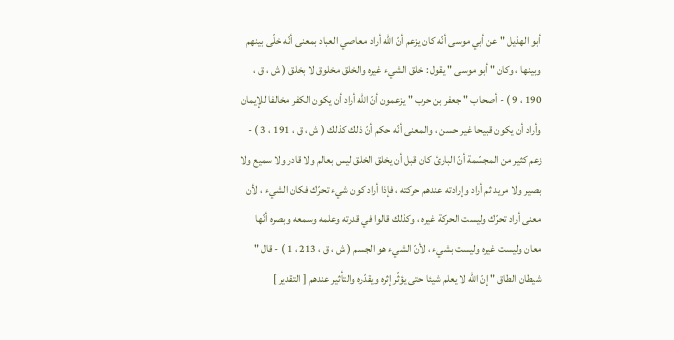أبو الهذيل " عن أبي موسى أنّه كان يزعم أنّ اللّه أراد معاصي العباد بمعنى أنّه خلّى بينهم وبينها ، وكان " أبو موسى " يقول : خلق الشيء غيره والخلق مخلوق لا بخلق ( ش ، ق ، 190 ، 9 ) - أصحاب " جعفر بن حرب " يزعمون أنّ اللّه أراد أن يكون الكفر مخالفا للإيمان وأراد أن يكون قبيحا غير حسن ، والمعنى أنّه حكم أنّ ذلك كذلك ( ش ، ق ، 191 ، 3 ) - زعم كثير من المجسّمة أنّ البارئ كان قبل أن يخلق الخلق ليس بعالم ولا قادر ولا سميع ولا بصير ولا مريد ثم أراد وإرادته عندهم حركته ، فإذا أراد كون شيء تحرّك فكان الشيء ، لأن معنى أراد تحرّك وليست الحركة غيره ، وكذلك قالوا في قدرته وعلمه وسمعه وبصره أنّها معان وليست غيره وليست بشيء ، لأنّ الشيء هو الجسم ( ش ، ق ، 213 ، 1 ) - قال " شيطان الطاق " إنّ اللّه لا يعلم شيئا حتى يؤثّر إثره ويقدّره والتأثير عندهم [ التقدير ]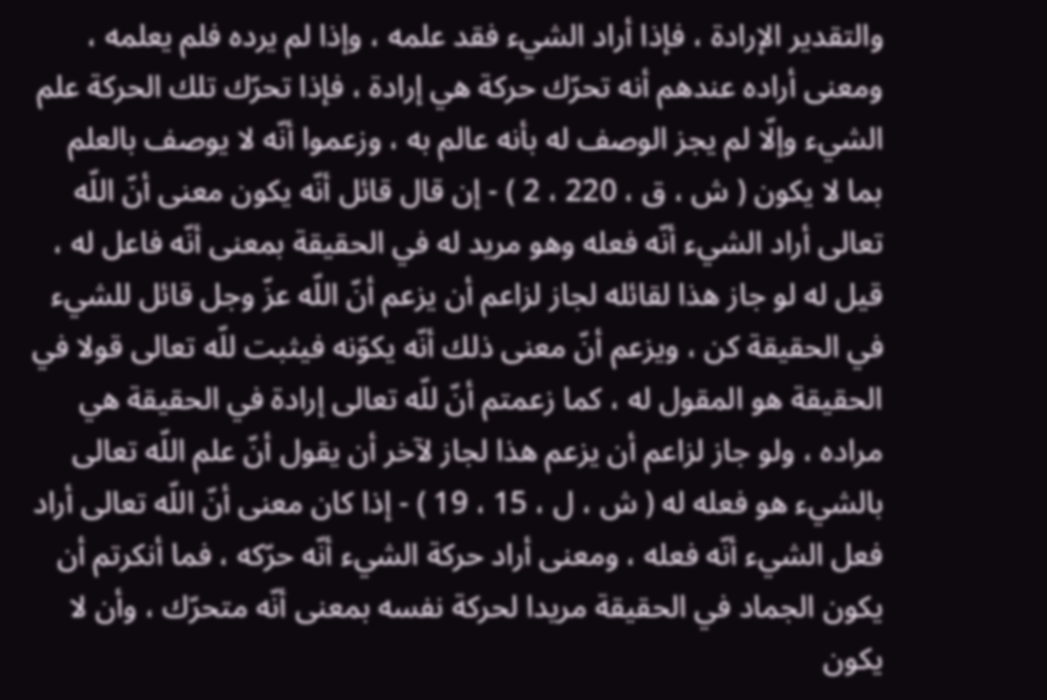والتقدير الإرادة ، فإذا أراد الشيء فقد علمه ، وإذا لم يرده فلم يعلمه ، ومعنى أراده عندهم أنه تحرّك حركة هي إرادة ، فإذا تحرّك تلك الحركة علم الشيء وإلّا لم يجز الوصف له بأنه عالم به ، وزعموا أنّه لا يوصف بالعلم بما لا يكون ( ش ، ق ، 220 ، 2 ) - إن قال قائل أنّه يكون معنى أنّ اللّه تعالى أراد الشيء أنّه فعله وهو مريد له في الحقيقة بمعنى أنّه فاعل له ، قيل له لو جاز هذا لقائله لجاز لزاعم أن يزعم أنّ اللّه عزّ وجل قائل للشيء في الحقيقة كن ، ويزعم أنّ معنى ذلك أنّه يكوّنه فيثبت للّه تعالى قولا في الحقيقة هو المقول له ، كما زعمتم أنّ للّه تعالى إرادة في الحقيقة هي مراده ، ولو جاز لزاعم أن يزعم هذا لجاز لآخر أن يقول أنّ علم اللّه تعالى بالشيء هو فعله له ( ش ، ل ، 15 ، 19 ) - إذا كان معنى أنّ اللّه تعالى أراد فعل الشيء أنّه فعله ، ومعنى أراد حركة الشيء أنّه حرّكه ، فما أنكرتم أن يكون الجماد في الحقيقة مريدا لحركة نفسه بمعنى أنّه متحرّك ، وأن لا يكون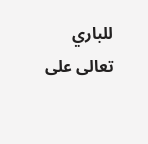للباري تعالى على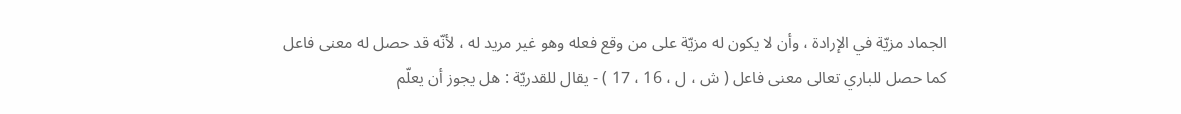الجماد مزيّة في الإرادة ، وأن لا يكون له مزيّة على من وقع فعله وهو غير مريد له ، لأنّه قد حصل له معنى فاعل كما حصل للباري تعالى معنى فاعل ( ش ، ل ، 16 ، 17 ) - يقال للقدريّة : هل يجوز أن يعلّم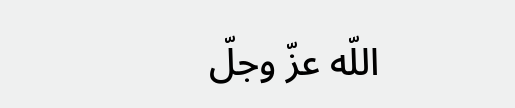اللّه عزّ وجلّ